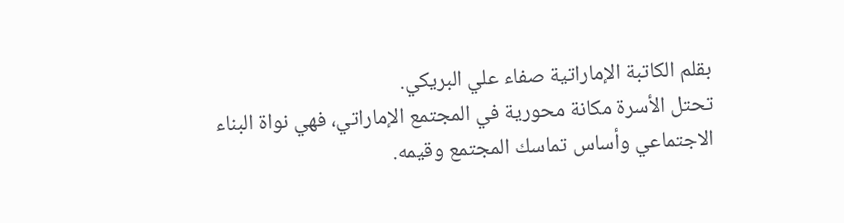بقلم الكاتبة الإماراتية صفاء علي البريكي.
تحتل الأسرة مكانة محورية في المجتمع الإماراتي، فهي نواة البناء الاجتماعي وأساس تماسك المجتمع وقيمه.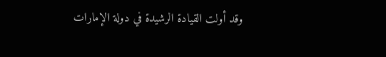وقد أولت القيادة الرشيدة في دولة الإمارات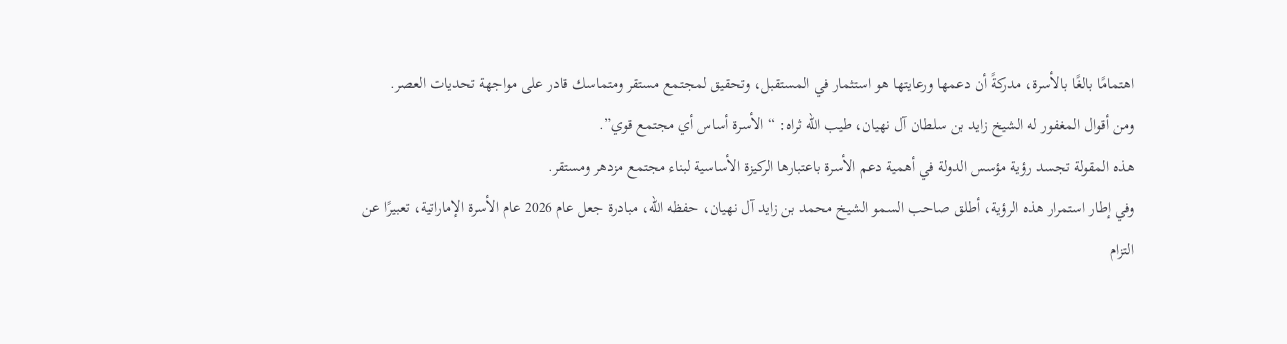اهتمامًا بالغًا بالأسرة، مدركةً أن دعمها ورعايتها هو استثمار في المستقبل، وتحقيق لمجتمع مستقر ومتماسك قادر على مواجهة تحديات العصر.
ومن أقوال المغفور له الشيخ زايد بن سلطان آل نهيان، طيب الله ثراه: “الأسرة أساس أي مجتمع قوي”.
هذه المقولة تجسد رؤية مؤسس الدولة في أهمية دعم الأسرة باعتبارها الركيزة الأساسية لبناء مجتمع مزدهر ومستقر.
وفي إطار استمرار هذه الرؤية، أطلق صاحب السمو الشيخ محمد بن زايد آل نهيان، حفظه الله، مبادرة جعل عام 2026 عام الأسرة الإماراتية، تعبيرًا عن التزام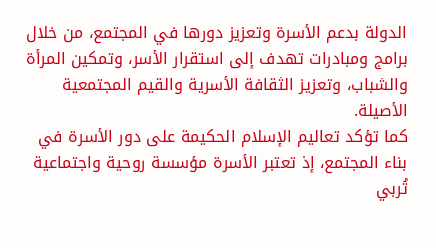الدولة بدعم الأسرة وتعزيز دورها في المجتمع، من خلال برامج ومبادرات تهدف إلى استقرار الأسر، وتمكين المرأة والشباب، وتعزيز الثقافة الأسرية والقيم المجتمعية الأصيلة.
كما تؤكد تعاليم الإسلام الحكيمة على دور الأسرة في بناء المجتمع، إذ تعتبر الأسرة مؤسسة روحية واجتماعية تُربي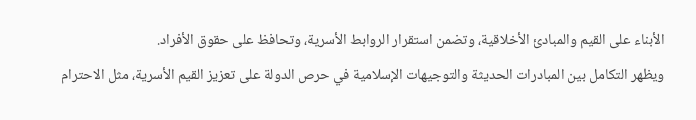الأبناء على القيم والمبادئ الأخلاقية، وتضمن استقرار الروابط الأسرية، وتحافظ على حقوق الأفراد.
ويظهر التكامل بين المبادرات الحديثة والتوجيهات الإسلامية في حرص الدولة على تعزيز القيم الأسرية، مثل الاحترام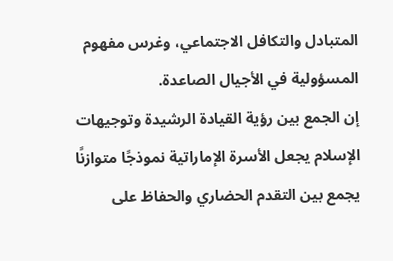المتبادل والتكافل الاجتماعي، وغرس مفهوم المسؤولية في الأجيال الصاعدة.
إن الجمع بين رؤية القيادة الرشيدة وتوجيهات الإسلام يجعل الأسرة الإماراتية نموذجًا متوازنًا يجمع بين التقدم الحضاري والحفاظ على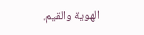الهوية والقيم.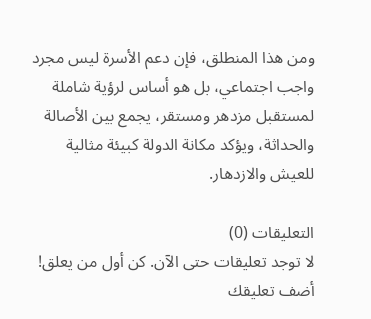ومن هذا المنطلق، فإن دعم الأسرة ليس مجرد واجب اجتماعي، بل هو أساس لرؤية شاملة لمستقبل مزدهر ومستقر، يجمع بين الأصالة والحداثة، ويؤكد مكانة الدولة كبيئة مثالية للعيش والازدهار.

التعليقات (0)
لا توجد تعليقات حتى الآن. كن أول من يعلق!
أضف تعليقك